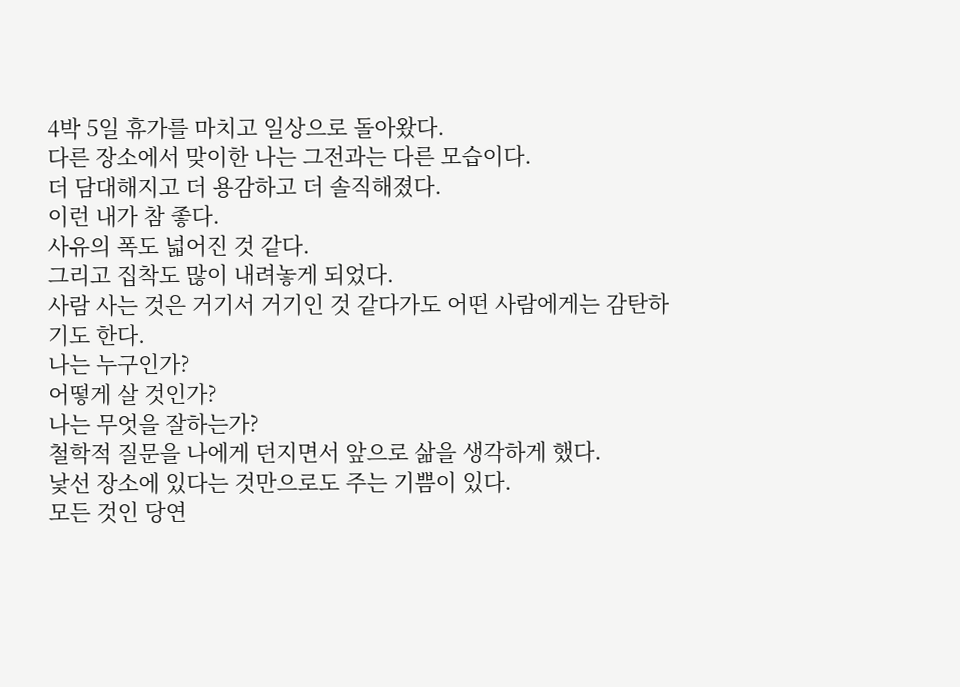4박 5일 휴가를 마치고 일상으로 돌아왔다.
다른 장소에서 맞이한 나는 그전과는 다른 모습이다.
더 담대해지고 더 용감하고 더 솔직해졌다.
이런 내가 참 좋다.
사유의 폭도 넓어진 것 같다.
그리고 집착도 많이 내려놓게 되었다.
사람 사는 것은 거기서 거기인 것 같다가도 어떤 사람에게는 감탄하기도 한다.
나는 누구인가?
어떻게 살 것인가?
나는 무엇을 잘하는가?
철학적 질문을 나에게 던지면서 앞으로 삶을 생각하게 했다.
낯선 장소에 있다는 것만으로도 주는 기쁨이 있다.
모든 것인 당연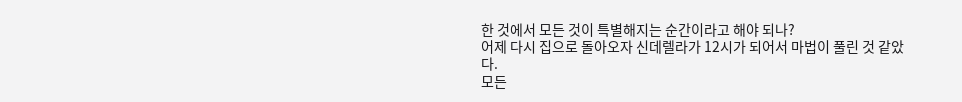한 것에서 모든 것이 특별해지는 순간이라고 해야 되나?
어제 다시 집으로 돌아오자 신데렐라가 12시가 되어서 마법이 풀린 것 같았다.
모든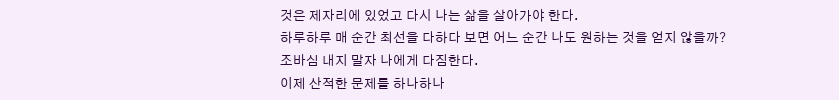것은 제자리에 있었고 다시 나는 삶을 살아가야 한다.
하루하루 매 순간 최선을 다하다 보면 어느 순간 나도 원하는 것을 얻지 않을까?
조바심 내지 말자 나에게 다짐한다.
이제 산적한 문제를 하나하나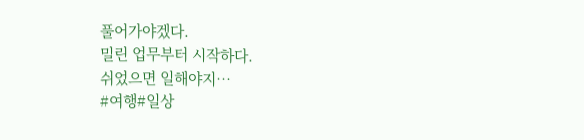풀어가야겠다.
밀린 업무부터 시작하다.
쉬었으면 일해야지…
#여행#일상